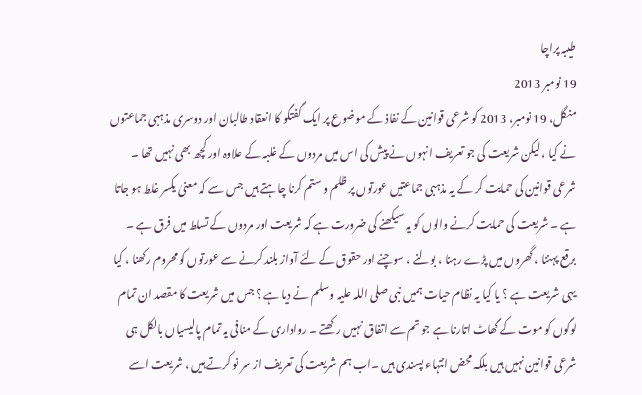طیبہ پراچا
19 نومبر 2013
منگل، 19 نومبر، 2013 کو شرعی قوانین کے نفاذ کے موضوع پر ایک گفتگو کا انعقاد طالبان اور دوسری مذہبی جماعتوں نے کیا ، لیکن شریعت کی جو تعریف انہوں نے پیش کی اس میں مردوں کے غلبہ کے علاوہ اور کچھ بھی نہیں تھا ۔ شرعی قوانین کی حمایت کر کے یہ مذہبی جماعتیں عورتوں پر ظلم و ستم کرنا چاہتے ہیں جس سے کہ معنیٰ یکسر غلط ہو جاتا ہے ۔ شریعت کی حمایت کرنے والوں کو یہ سیکھنے کی ضرورت ہے کہ شریعت اور مردوں کے تسلط میں فرق ہے ۔
برقع پہننا ، گھروں میں پڑے رہنا ، بولنے ، سوچنے اور حقوق کے لئے آواز بلند کرنے سے عورتوں کو محروم رکھنا ، کیا یہی شریعت ہے ؟ یا کیا یہ نظام حیات ہمیں نبی صلی اللہ علیہ وسلم نے دیا ہے ؟ جس میں شریعت کا مقصد ان تمام لوگوں کو موت کے گھاٹ اتارنا ہے جو تم سے اتفاق نہیں رکھتے ۔ رواداری کے منافی یہ تمام پالیسیاں بالکل ہی شرعی قوانین نہیں ہیں بلکہ محض انتہاء پسندی ہیں ۔اب ہم شریعت کی تعریف از سر نو کرتے ہیں ، شریعت اسے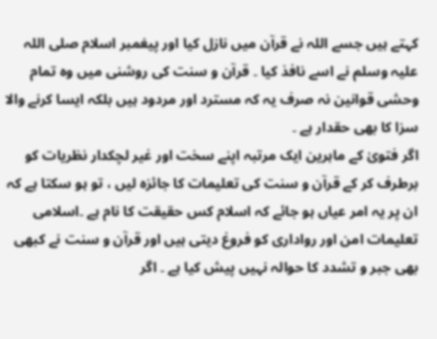کہتے ہیں جسے اللہ نے قرآن میں نازل کیا اور پیغمبر اسلام صلی اللہ علیہ وسلم نے اسے نافذ کیا ۔ قرآن و سنت کی روشنی میں وہ تمام وحشی قوانین نہ صرف یہ کہ مسترد اور مردود ہیں بلکہ ایسا کرنے والا سزا کا بھی حقدار ہے ۔
اگر فتویٰ کے ماہرین ایک مرتبہ اپنے سخت اور غیر لچکدار نظریات کو برطرف کر کے قرآن و سنت کی تعلیمات کا جائزہ لیں ، تو ہو سکتا ہے کہ ان پر یہ امر عیاں ہو جائے کہ اسلام کس حقیقت کا نام ہے ۔اسلامی تعلیمات امن اور رواداری کو فروغ دیتی ہیں اور قرآن و سنت نے کبھی بھی جبر و تشدد کا حوالہ نہیں پیش کیا ہے ۔ اگر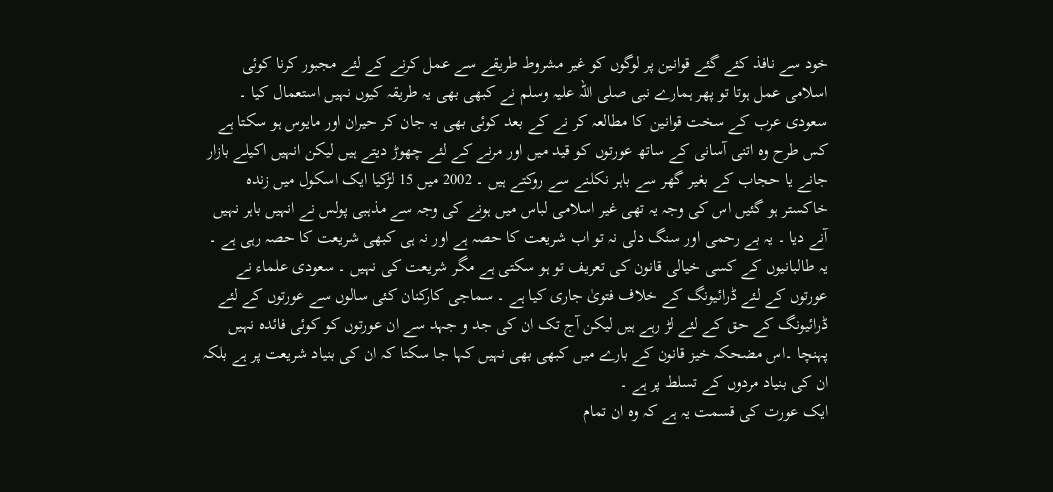خود سے نافذ کئے گئے قوانین پر لوگوں کو غیر مشروط طریقے سے عمل کرنے کے لئے مجبور کرنا کوئی اسلامی عمل ہوتا تو پھر ہمارے نبی صلی اللہ علیہ وسلم نے کبھی بھی یہ طریقہ کیوں نہیں استعمال کیا ۔
سعودی عرب کے سخت قوانین کا مطالعہ کر نے کے بعد کوئی بھی یہ جان کر حیران اور مایوس ہو سکتا ہے کس طرح وہ اتنی آسانی کے ساتھ عورتوں کو قید میں اور مرنے کے لئے چھوڑ دیتے ہیں لیکن انہیں اکیلے بازار جانے یا حجاب کے بغیر گھر سے باہر نکلنے سے روکتے ہیں ۔ 2002 میں 15 لڑکیا ایک اسکول میں زندہ خاکستر ہو گئیں اس کی وجہ یہ تھی غیر اسلامی لباس میں ہونے کی وجہ سے مذہبی پولس نے انہیں باہر نہیں آنے دیا ۔ یہ بے رحمی اور سنگ دلی نہ تو اب شریعت کا حصہ ہے اور نہ ہی کبھی شریعت کا حصہ رہی ہے ۔ یہ طالبانیوں کے کسی خیالی قانون کی تعریف تو ہو سکتی ہے مگر شریعت کی نہیں ۔ سعودی علماء نے عورتوں کے لئے ڈرائیونگ کے خلاف فتویٰ جاری کیا ہے ۔ سماجی کارکنان کئی سالوں سے عورتوں کے لئے ڈرائیونگ کے حق کے لئے لڑ رہے ہیں لیکن آج تک ان کی جد و جہد سے ان عورتوں کو کوئی فائدہ نہیں پہنچا ۔اس مضحکہ خیز قانون کے بارے میں کبھی بھی نہیں کہا جا سکتا کہ ان کی بنیاد شریعت پر ہے بلکہ ان کی بنیاد مردوں کے تسلط پر ہے ۔
ایک عورت کی قسمت یہ ہے کہ وہ ان تمام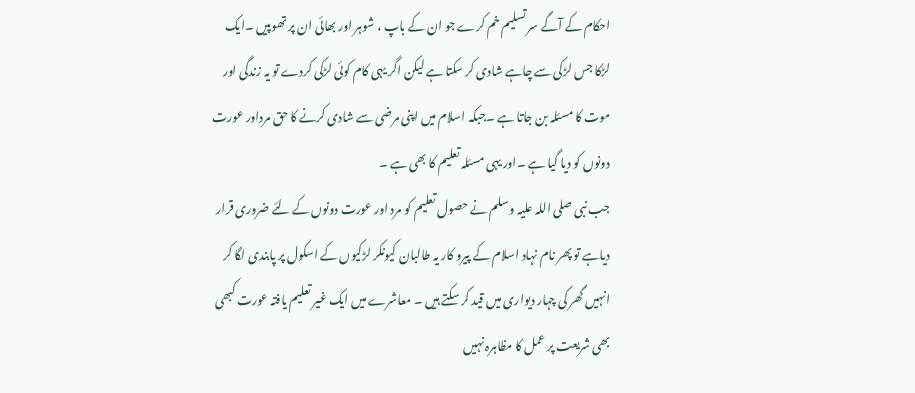احکام کے آگے سر تسلیم خم کرے جو ان کے باپ ، شوہر اور بھائی ان پر تھوپیں ۔ایک لڑکا جس لڑکی سے چاہے شادی کر سکتا ہے لیکن اگر یہی کام کوئی لڑکی کردے تو یہ زندگی اور موت کا مسئلہ بن جاتا ہے ۔جبکہ اسلام میں اپنی مرضی سے شادی کرنے کا حق مرداور عورت دونوں کو دیا گیا ہے ۔اور یہی مسئلہ تعلیم کا بھی ہے ۔
جب نبی صلی اللہ علیہ وسلم نے حصول تعلیم کو مرد اور عورت دونوں کے لئے ضروری قرار دیاہے تو پھر نام نہاد اسلام کے پیرو کار یہ طالبان کیونکر لڑکیوں کے اسکول پر پابندی لگا کر انہیں گھر کی چہار دیواری میں قید کر سکتے ہیں ۔ معاشرے میں ایک غیر تعلیم یافتہ عورت کبھی بھی شریعت پر عمل کا مظاہرہ نہیں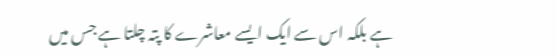ہے بلکہ اس سے ایک ایسے معاشرے کا پتہ چلتا ہے جس میں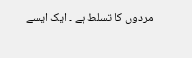مردوں کا تسلط ہے ۔ ایک ایسے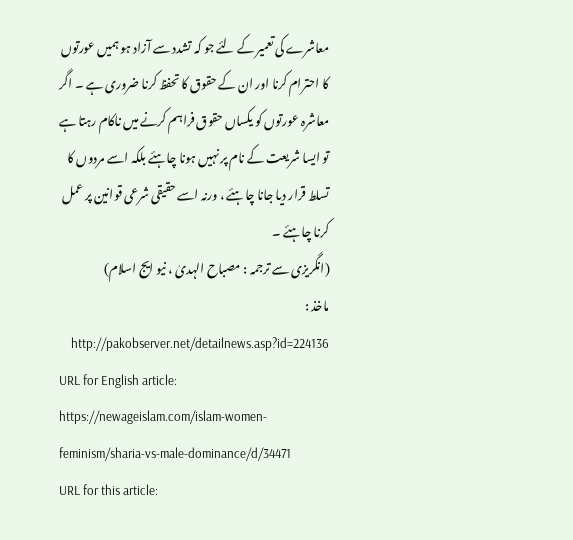معاشرے کی تعمیر کے لئے جو کہ تشدد سے آزاد ہو ہمیں عورتوں کا احترام کرنا اور ان کے حقوق کا تحفظ کرنا ضروری ہے ۔ اگر معاشرہ عورتوں کو یکساں حقوق فراہم کرنے میں ناکام رہتا ہے تو ایسا شریعت کے نام پر نہیں ہونا چاہئے بلکہ اسے مردوں کا تسلط قرار دیا جانا چاہئے ، ورنہ اسے حقیقی شرعی قوانین پر عمل کرنا چاہئے ۔
(انگریزی سے ترجمہ : مصباح الہدیٰ ، نیو ایج اسلام)
ماخذ : http://pakobserver.net/detailnews.asp?id=224136
URL for English article:
https://newageislam.com/islam-women-feminism/sharia-vs-male-dominance/d/34471
URL for this article: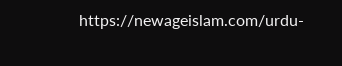https://newageislam.com/urdu-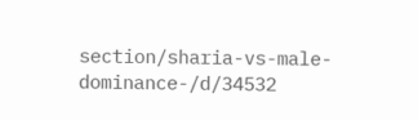section/sharia-vs-male-dominance-/d/34532